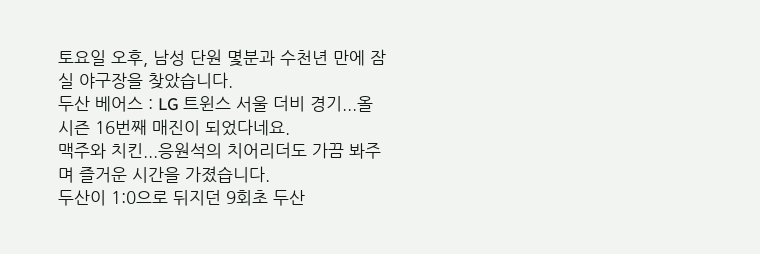토요일 오후, 남성 단원 몇분과 수천년 만에 잠실 야구장을 찾았습니다.
두산 베어스 : LG 트윈스 서울 더비 경기...올 시즌 16번째 매진이 되었다네요.
맥주와 치킨...응원석의 치어리더도 가끔 봐주며 즐거운 시간을 가졌습니다.
두산이 1:0으로 뒤지던 9회초 두산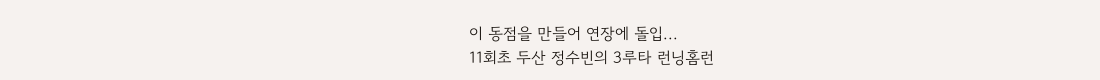이 동점을 만들어 연장에 돌입...
11회초 두산 정수빈의 3루타 런닝홈런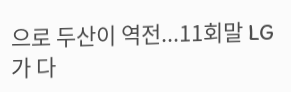으로 두산이 역전...11회말 LG가 다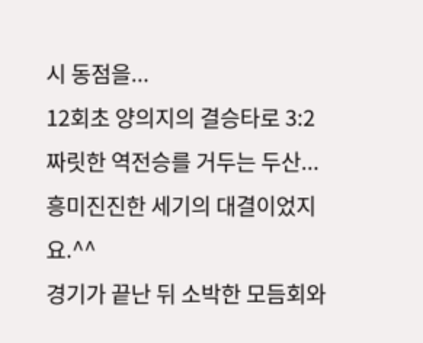시 동점을...
12회초 양의지의 결승타로 3:2 짜릿한 역전승를 거두는 두산...
흥미진진한 세기의 대결이었지요.^^
경기가 끝난 뒤 소박한 모듬회와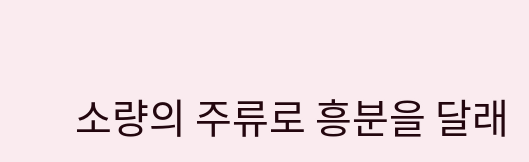소량의 주류로 흥분을 달래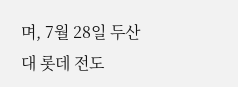며, 7월 28일 두산 대 롯데 전도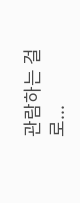관람하는 걸로...